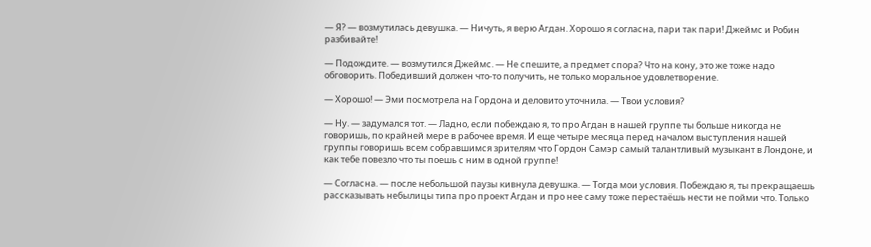— Я? — возмутилась девушка. — Ничуть, я верю Агдан. Хорошо я согласна, пари так пари! Джеймс и Робин разбивайте!

— Подождите. — возмутился Джеймс. — Не спешите, а предмет спора? Что на кону, это же тоже надо обговорить. Победивший должен что-то получить, не только моральное удовлетворение.

— Хорошо! — Эми посмотрела на Гордона и деловито уточнила. — Твои условия?

— Ну. — задумался тот. — Ладно, если побеждаю я, то про Агдан в нашей группе ты больше никогда не говоришь, по крайней мере в рабочее время. И еще четыре месяца перед началом выступления нашей группы говоришь всем собравшимся зрителям что Гордон Самэр самый талантливый музыкант в Лондоне, и как тебе повезло что ты поешь с ним в одной группе!

— Согласна. — после небольшой паузы кивнула девушка. — Тогда мои условия. Побеждаю я, ты прекращаешь рассказывать небылицы типа про проект Агдан и про нее саму тоже перестаёшь нести не пойми что. Только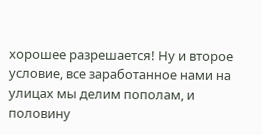хорошее разрешается! Ну и второе условие, все заработанное нами на улицах мы делим пополам, и половину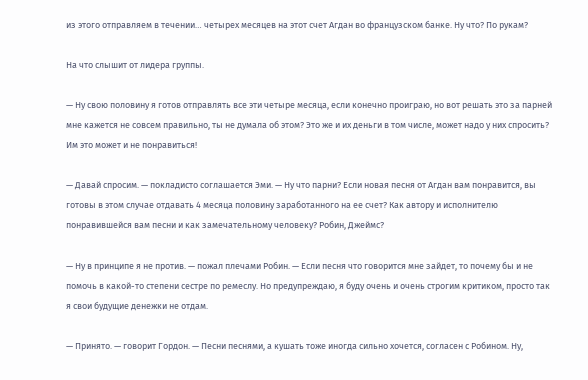из этого отправляем в течении… четырех месяцев на этот счет Агдан во французском банке. Ну что? По рукам?

На что слышит от лидера группы.

— Ну свою половину я готов отправлять все эти четыре месяца, если конечно проиграю, но вот решать это за парней мне кажется не совсем правильно, ты не думала об этом? Это же и их деньги в том числе, может надо у них спросить? Им это может и не понравиться!

— Давай спросим. — покладисто соглашается Эми. — Ну что парни? Если новая песня от Агдан вам понравится, вы готовы в этом случае отдавать 4 месяца половину заработанного на ее счет? Как автору и исполнителю понравившейся вам песни и как замечательному человеку? Робин, Джеймс?

— Ну в принципе я не против. — пожал плечами Робин. — Если песня что говорится мне зайдет, то почему бы и не помочь в какой-то степени сестре по ремеслу. Но предупреждаю, я буду очень и очень строгим критиком, просто так я свои будущие денежки не отдам.

— Принято. — говорит Гордон. — Песни песнями, а кушать тоже иногда сильно хочется, согласен с Робином. Ну,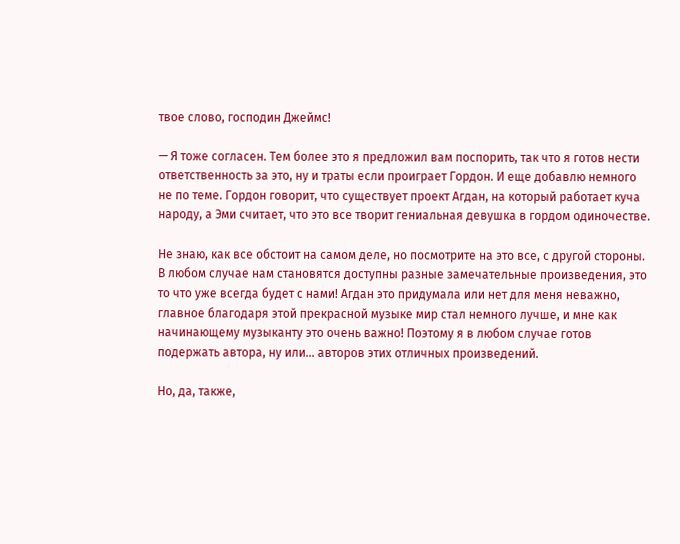твое слово, господин Джеймс!

— Я тоже согласен. Тем более это я предложил вам поспорить, так что я готов нести ответственность за это, ну и траты если проиграет Гордон. И еще добавлю немного не по теме. Гордон говорит, что существует проект Агдан, на который работает куча народу, а Эми считает, что это все творит гениальная девушка в гордом одиночестве.

Не знаю, как все обстоит на самом деле, но посмотрите на это все, с другой стороны. В любом случае нам становятся доступны разные замечательные произведения, это то что уже всегда будет с нами! Агдан это придумала или нет для меня неважно, главное благодаря этой прекрасной музыке мир стал немного лучше, и мне как начинающему музыканту это очень важно! Поэтому я в любом случае готов подержать автора, ну или… авторов этих отличных произведений.

Но, да, также,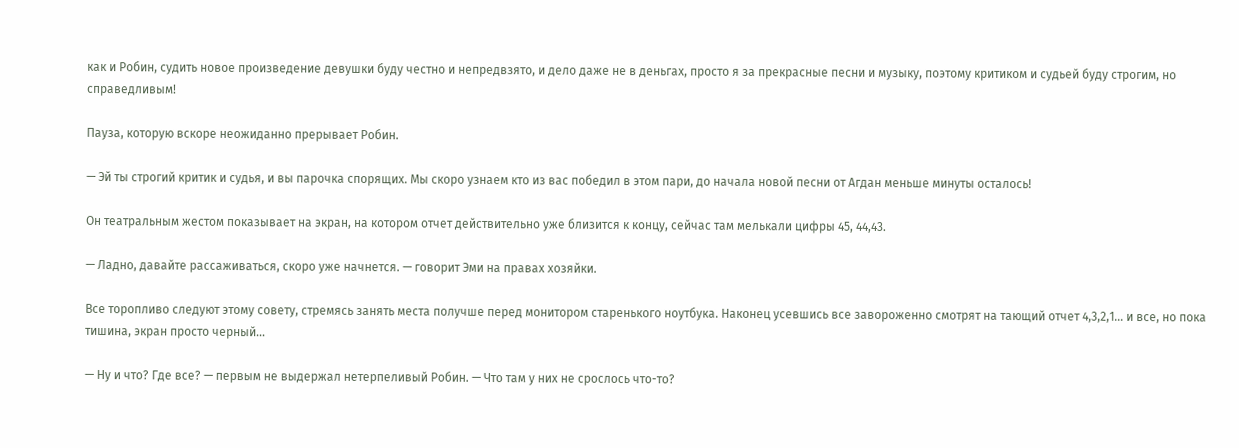как и Робин, судить новое произведение девушки буду честно и непредвзято, и дело даже не в деньгах, просто я за прекрасные песни и музыку, поэтому критиком и судьей буду строгим, но справедливым!

Пауза, которую вскоре неожиданно прерывает Робин.

— Эй ты строгий критик и судья, и вы парочка спорящих. Мы скоро узнаем кто из вас победил в этом пари, до начала новой песни от Агдан меньше минуты осталось!

Он театральным жестом показывает на экран, на котором отчет действительно уже близится к концу, сейчас там мелькали цифры 45, 44,43.

— Ладно, давайте рассаживаться, скоро уже начнется. — говорит Эми на правах хозяйки.

Все торопливо следуют этому совету, стремясь занять места получше перед монитором старенького ноутбука. Наконец усевшись все завороженно смотрят на тающий отчет 4,3,2,1… и все, но пока тишина, экран просто черный…

— Ну и что? Где все? — первым не выдержал нетерпеливый Робин. — Что там у них не срослось что-то?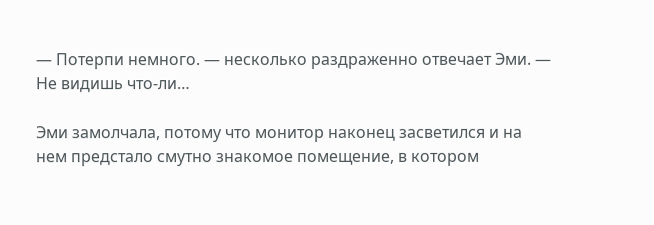— Потерпи немного. — несколько раздраженно отвечает Эми. — Не видишь что-ли…

Эми замолчала, потому что монитор наконец засветился и на нем предстало смутно знакомое помещение, в котором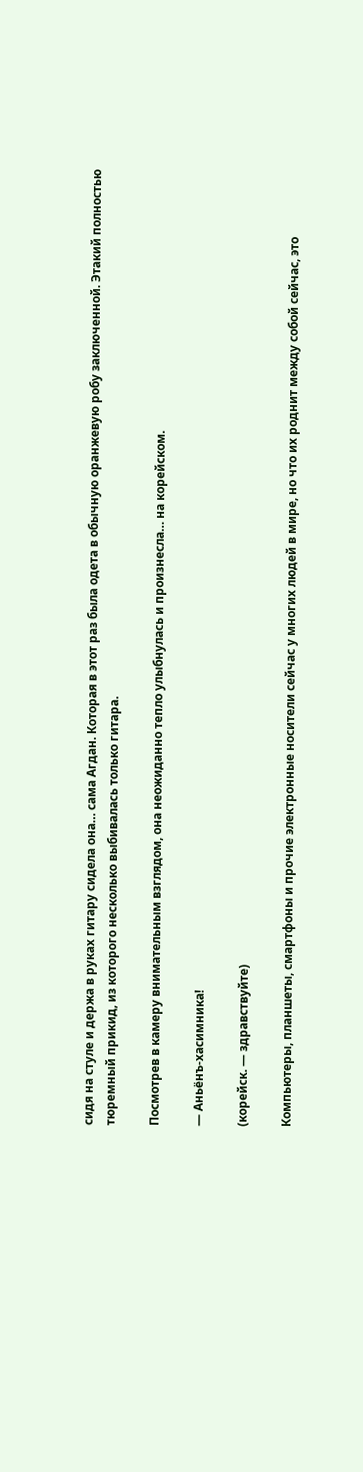сидя на стуле и держа в руках гитару сидела она… сама Агдан. Которая в этот раз была одета в обычную оранжевую робу заключенной. Этакий полностью тюремный прикид, из которого несколько выбивалась только гитара.

Посмотрев в камеру внимательным взглядом, она неожиданно тепло улыбнулась и произнесла… на корейском.

— Аньёнъ-хасимника!

(корейск. — здравствуйте)

Компьютеры, планшеты, смартфоны и прочие электронные носители сейчас у многих людей в мире, но что их роднит между собой сейчас, это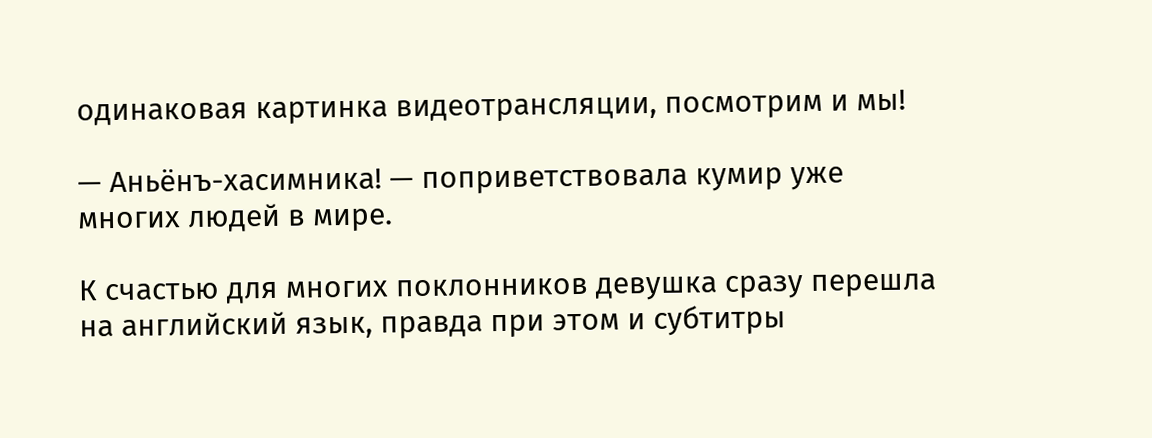одинаковая картинка видеотрансляции, посмотрим и мы!

— Аньёнъ-хасимника! — поприветствовала кумир уже многих людей в мире.

К счастью для многих поклонников девушка сразу перешла на английский язык, правда при этом и субтитры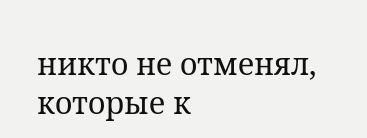никто не отменял, которые к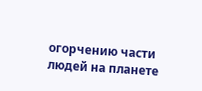огорчению части людей на планете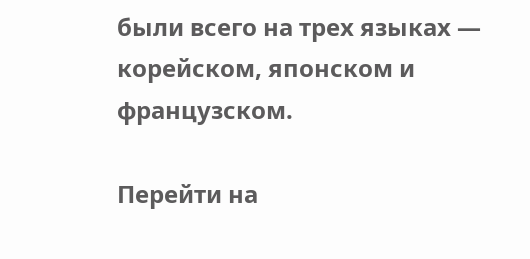были всего на трех языках — корейском, японском и французском.

Перейти на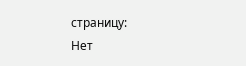страницу:
Нет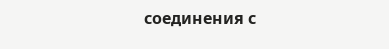соединения с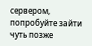сервером, попробуйте зайти чуть позже